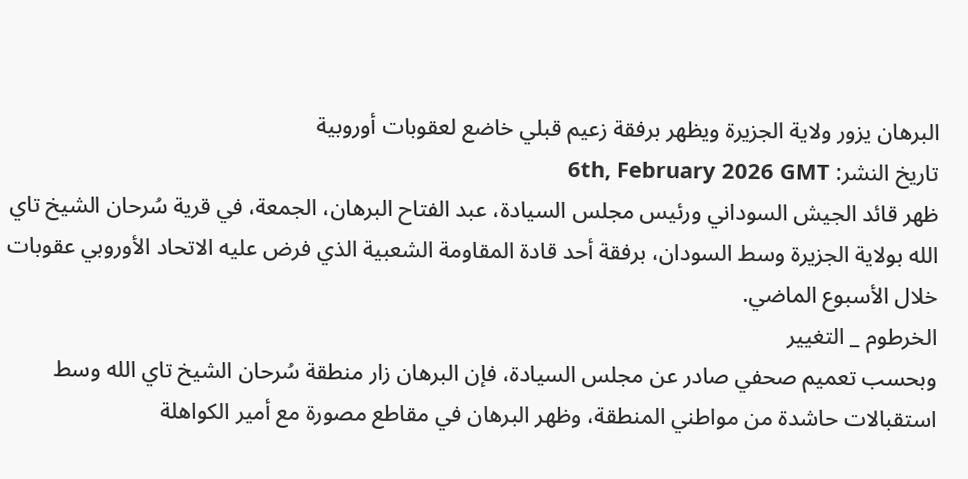البرهان يزور ولاية الجزيرة ويظهر برفقة زعيم قبلي خاضع لعقوبات أوروبية
تاريخ النشر: 6th, February 2026 GMT
ظهر قائد الجيش السوداني ورئيس مجلس السيادة، عبد الفتاح البرهان، الجمعة، في قرية سُرحان الشيخ تاي الله بولاية الجزيرة وسط السودان، برفقة أحد قادة المقاومة الشعبية الذي فرض عليه الاتحاد الأوروبي عقوبات خلال الأسبوع الماضي.
الخرطوم _ التغيير
وبحسب تعميم صحفي صادر عن مجلس السيادة، فإن البرهان زار منطقة سُرحان الشيخ تاي الله وسط استقبالات حاشدة من مواطني المنطقة، وظهر البرهان في مقاطع مصورة مع أمير الكواهلة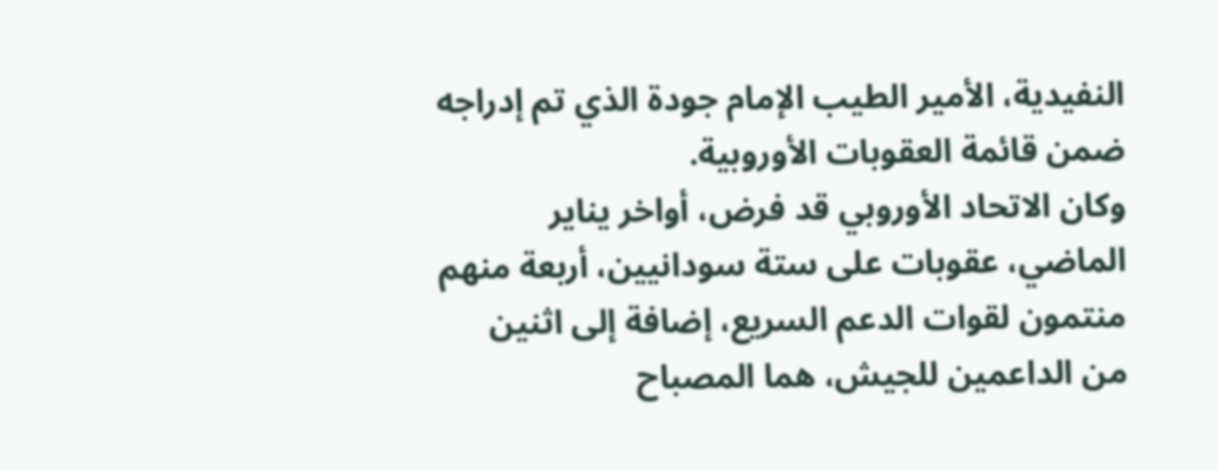النفيدية، الأمير الطيب الإمام جودة الذي تم إدراجه ضمن قائمة العقوبات الأوروبية.
وكان الاتحاد الأوروبي قد فرض، أواخر يناير الماضي، عقوبات على ستة سودانيين، أربعة منهم منتمون لقوات الدعم السريع، إضافة إلى اثنين من الداعمين للجيش، هما المصباح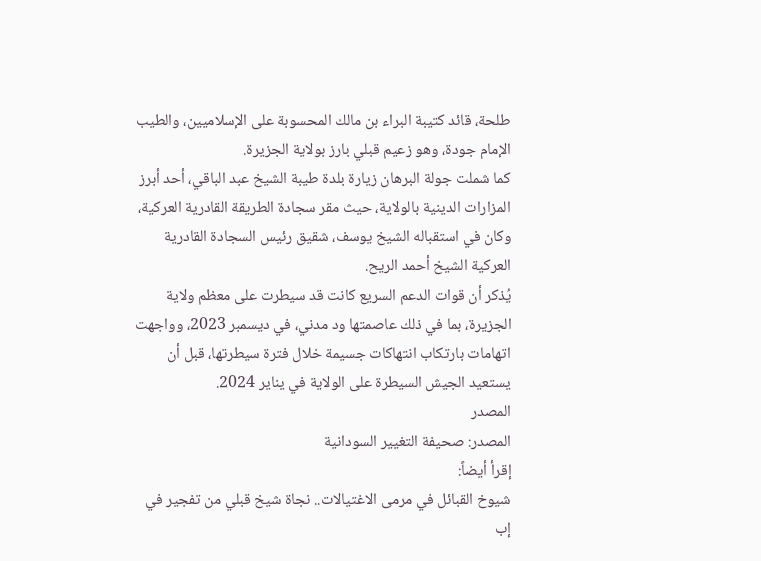طلحة، قائد كتيبة البراء بن مالك المحسوبة على الإسلاميين، والطيب الإمام جودة، وهو زعيم قبلي بارز بولاية الجزيرة.
كما شملت جولة البرهان زيارة بلدة طيبة الشيخ عبد الباقي، أحد أبرز المزارات الدينية بالولاية، حيث مقر سجادة الطريقة القادرية العركية، وكان في استقباله الشيخ يوسف، شقيق رئيس السجادة القادرية العركية الشيخ أحمد الريح.
يُذكر أن قوات الدعم السريع كانت قد سيطرت على معظم ولاية الجزيرة، بما في ذلك عاصمتها ود مدني، في ديسمبر 2023، وواجهت اتهامات بارتكاب انتهاكات جسيمة خلال فترة سيطرتها، قبل أن يستعيد الجيش السيطرة على الولاية في يناير 2024.
المصدر
المصدر: صحيفة التغيير السودانية
إقرأ أيضاً:
شيوخ القبائل في مرمى الاغتيالات.. نجاة شيخ قبلي من تفجير في إب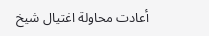أعادت محاولة اغتيال شيخ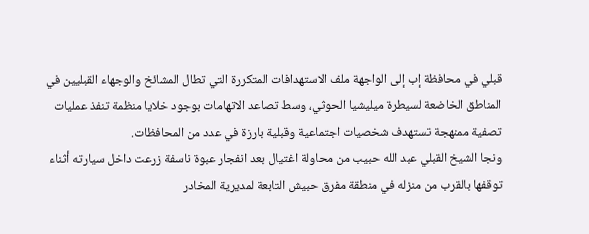قبلي في محافظة إب إلى الواجهة ملف الاستهدافات المتكررة التي تطال المشائخ والوجهاء القبليين في المناطق الخاضعة لسيطرة ميليشيا الحوثي، وسط تصاعد الاتهامات بوجود خلايا منظمة تنفذ عمليات تصفية ممنهجة تستهدف شخصيات اجتماعية وقبلية بارزة في عدد من المحافظات.
ونجا الشيخ القبلي عبد الله حبيب من محاولة اغتيال بعد انفجار عبوة ناسفة زرعت داخل سيارته أثناء توقفها بالقرب من منزله في منطقة مفرق حبيش التابعة لمديرية المخادر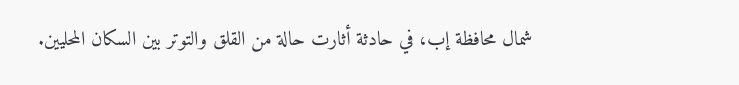شمال محافظة إب، في حادثة أثارت حالة من القلق والتوتر بين السكان المحليين.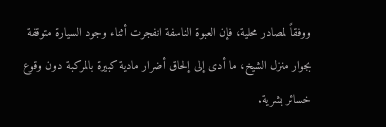ووفقاً لمصادر محلية، فإن العبوة الناسفة انفجرت أثناء وجود السيارة متوقفة بجوار منزل الشيخ، ما أدى إلى إلحاق أضرار مادية كبيرة بالمركبة دون وقوع خسائر بشرية.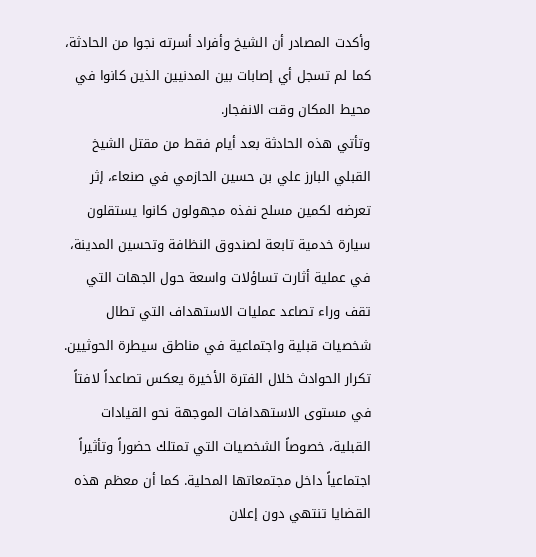وأكدت المصادر أن الشيخ وأفراد أسرته نجوا من الحادثة، كما لم تسجل أي إصابات بين المدنيين الذين كانوا في محيط المكان وقت الانفجار.
وتأتي هذه الحادثة بعد أيام فقط من مقتل الشيخ القبلي البارز علي بن حسين الحازمي في صنعاء، إثر تعرضه لكمين مسلح نفذه مجهولون كانوا يستقلون سيارة خدمية تابعة لصندوق النظافة وتحسين المدينة، في عملية أثارت تساؤلات واسعة حول الجهات التي تقف وراء تصاعد عمليات الاستهداف التي تطال شخصيات قبلية واجتماعية في مناطق سيطرة الحوثيين.
تكرار الحوادث خلال الفترة الأخيرة يعكس تصاعداً لافتاً في مستوى الاستهدافات الموجهة نحو القيادات القبلية، خصوصاً الشخصيات التي تمتلك حضوراً وتأثيراً اجتماعياً داخل مجتمعاتها المحلية. كما أن معظم هذه القضايا تنتهي دون إعلان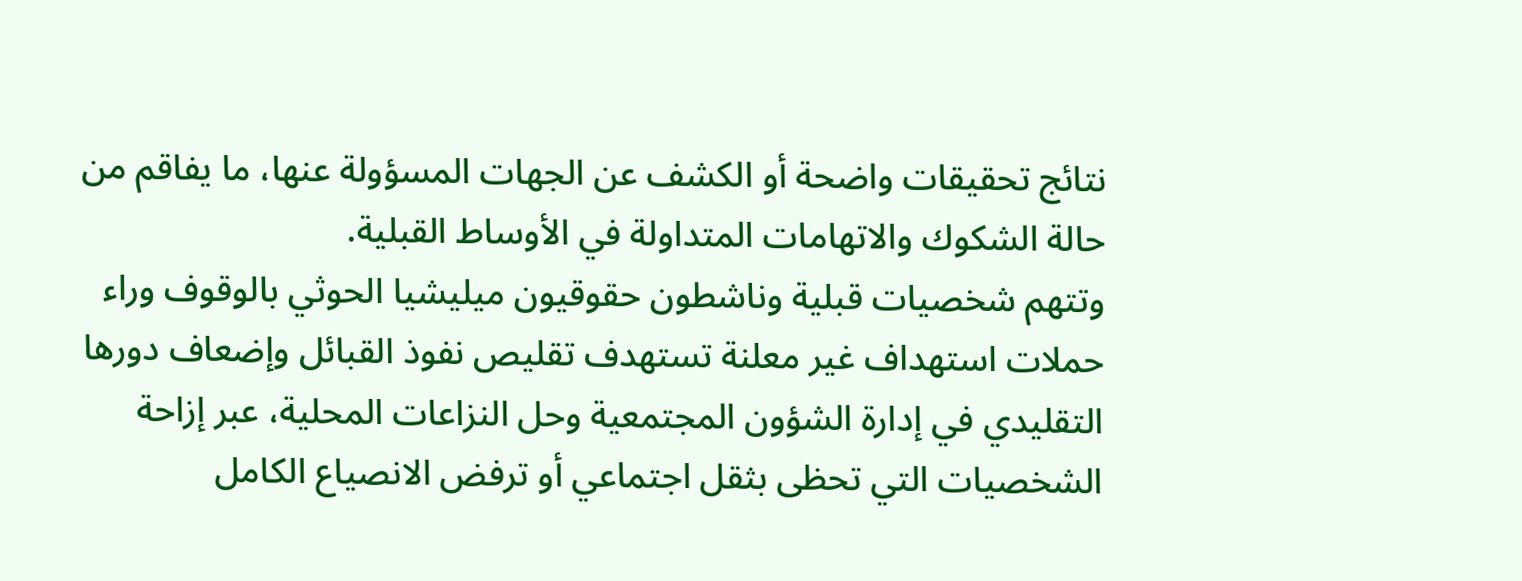نتائج تحقيقات واضحة أو الكشف عن الجهات المسؤولة عنها، ما يفاقم من حالة الشكوك والاتهامات المتداولة في الأوساط القبلية.
وتتهم شخصيات قبلية وناشطون حقوقيون ميليشيا الحوثي بالوقوف وراء حملات استهداف غير معلنة تستهدف تقليص نفوذ القبائل وإضعاف دورها التقليدي في إدارة الشؤون المجتمعية وحل النزاعات المحلية، عبر إزاحة الشخصيات التي تحظى بثقل اجتماعي أو ترفض الانصياع الكامل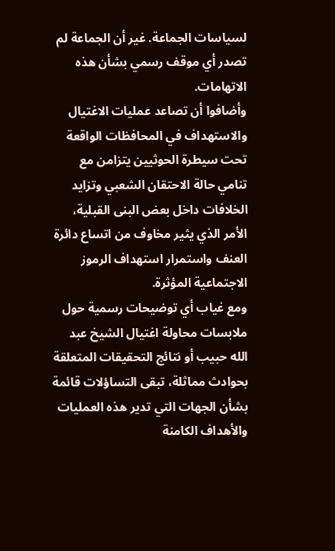لسياسات الجماعة. غير أن الجماعة لم تصدر أي موقف رسمي بشأن هذه الاتهامات.
وأضافوا أن تصاعد عمليات الاغتيال والاستهداف في المحافظات الواقعة تحت سيطرة الحوثيين يتزامن مع تنامي حالة الاحتقان الشعبي وتزايد الخلافات داخل بعض البنى القبلية، الأمر الذي يثير مخاوف من اتساع دائرة العنف واستمرار استهداف الرموز الاجتماعية المؤثرة.
ومع غياب أي توضيحات رسمية حول ملابسات محاولة اغتيال الشيخ عبد الله حبيب أو نتائج التحقيقات المتعلقة بحوادث مماثلة، تبقى التساؤلات قائمة بشأن الجهات التي تدير هذه العمليات والأهداف الكامنة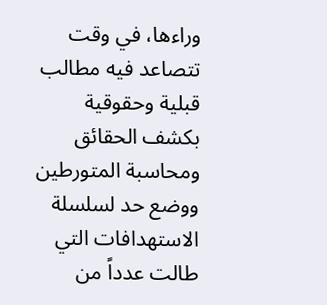وراءها، في وقت تتصاعد فيه مطالب قبلية وحقوقية بكشف الحقائق ومحاسبة المتورطين ووضع حد لسلسلة الاستهدافات التي طالت عدداً من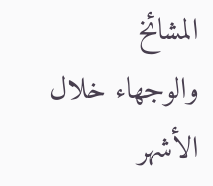المشائخ والوجهاء خلال الأشهر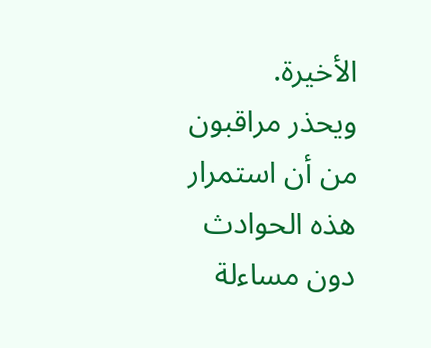الأخيرة.
ويحذر مراقبون من أن استمرار هذه الحوادث دون مساءلة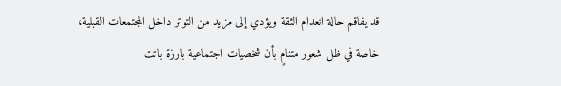قد يفاقم حالة انعدام الثقة ويؤدي إلى مزيد من التوتر داخل المجتمعات القبلية، خاصة في ظل شعور متنامٍ بأن شخصيات اجتماعية بارزة باتت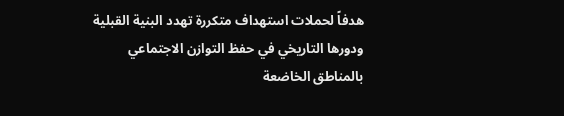هدفاً لحملات استهداف متكررة تهدد البنية القبلية ودورها التاريخي في حفظ التوازن الاجتماعي بالمناطق الخاضعة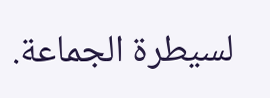لسيطرة الجماعة.